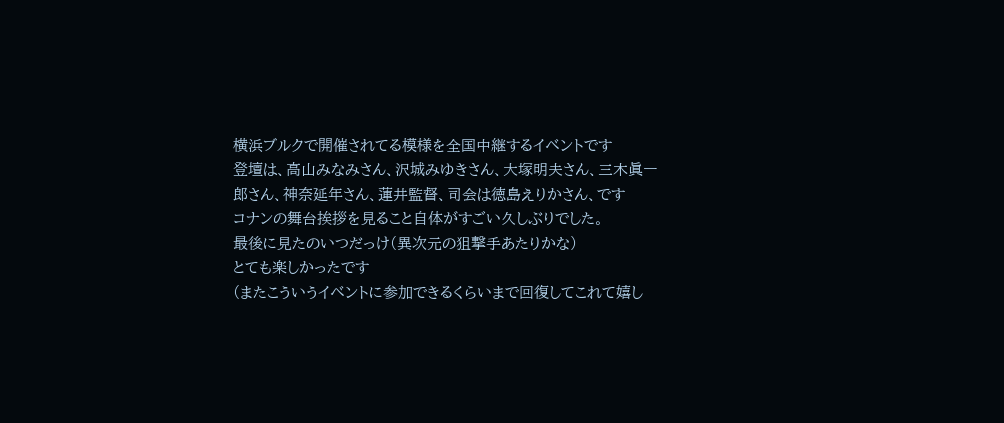横浜ブルクで開催されてる模様を全国中継するイベントです
登壇は、高山みなみさん、沢城みゆきさん、大塚明夫さん、三木眞一郎さん、神奈延年さん、蓮井監督、司会は徳島えりかさん、です
コナンの舞台挨拶を見ること自体がすごい久しぶりでした。
最後に見たのいつだっけ(異次元の狙撃手あたりかな)
とても楽しかったです
(またこういうイベントに参加できるくらいまで回復してこれて嬉し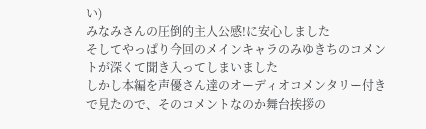い)
みなみさんの圧倒的主人公感!に安心しました
そしてやっぱり今回のメインキャラのみゆきちのコメントが深くて聞き入ってしまいました
しかし本編を声優さん達のオーディオコメンタリー付きで見たので、そのコメントなのか舞台挨拶の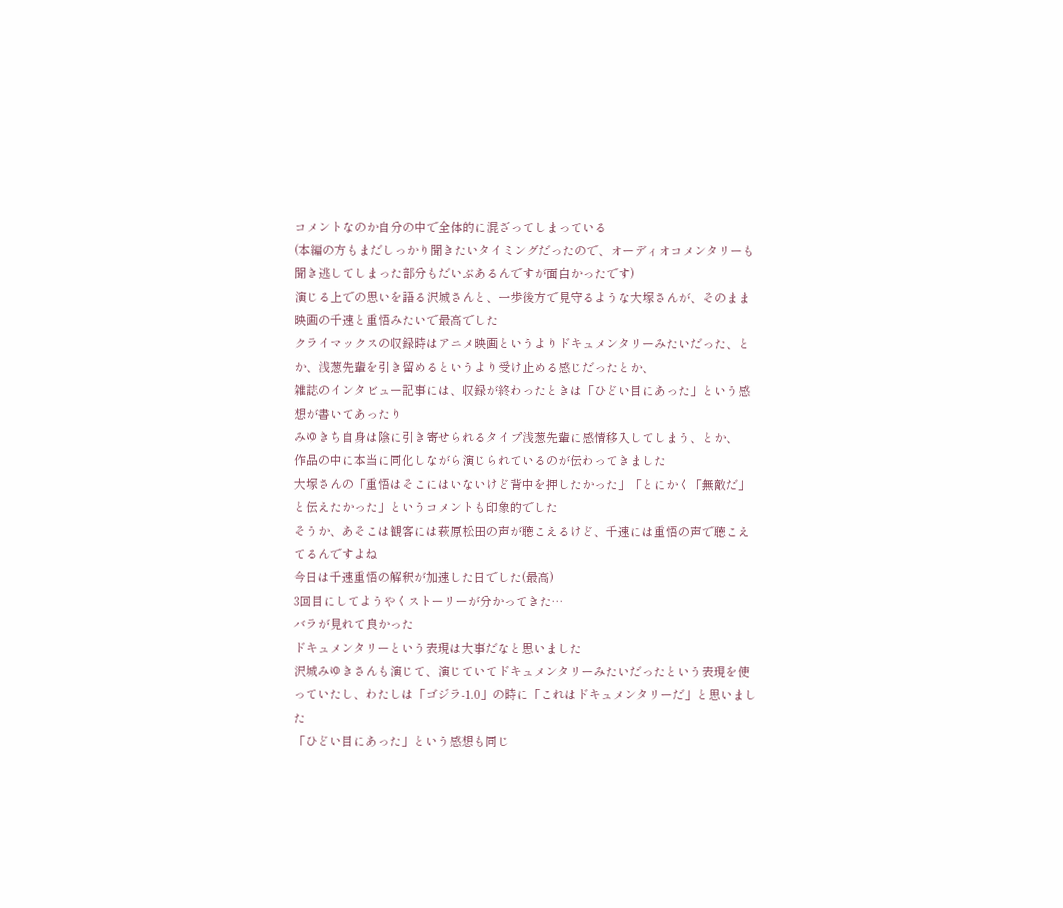コメントなのか自分の中で全体的に混ざってしまっている
(本編の方もまだしっかり聞きたいタイミングだったので、オーディオコメンタリーも聞き逃してしまった部分もだいぶあるんですが面白かったです)
演じる上での思いを語る沢城さんと、一歩後方で見守るような大塚さんが、そのまま映画の千速と重悟みたいで最高でした
クライマックスの収録時はアニメ映画というよりドキュメンタリーみたいだった、とか、浅葱先輩を引き留めるというより受け止める感じだったとか、
雑誌のインタビュー記事には、収録が終わったときは「ひどい目にあった」という感想が書いてあったり
みゆきち自身は陰に引き寄せられるタイプ浅葱先輩に感情移入してしまう、とか、
作品の中に本当に同化しながら演じられているのが伝わってきました
大塚さんの「重悟はそこにはいないけど背中を押したかった」「とにかく「無敵だ」と伝えたかった」というコメントも印象的でした
そうか、あそこは観客には萩原松田の声が聴こえるけど、千速には重悟の声で聴こえてるんですよね
今日は千速重悟の解釈が加速した日でした(最高)
3回目にしてようやくストーリーが分かってきた…
バラが見れて良かった
ドキュメンタリーという表現は大事だなと思いました
沢城みゆきさんも演じて、演じていてドキュメンタリーみたいだったという表現を使っていたし、わたしは「ゴジラ-1.0」の時に「これはドキュメンタリーだ」と思いました
「ひどい目にあった」という感想も同じ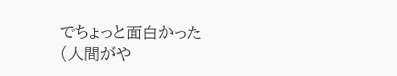でちょっと面白かった
(人間がや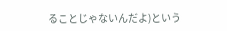ることじゃないんだよ)という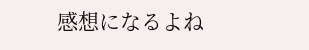感想になるよね